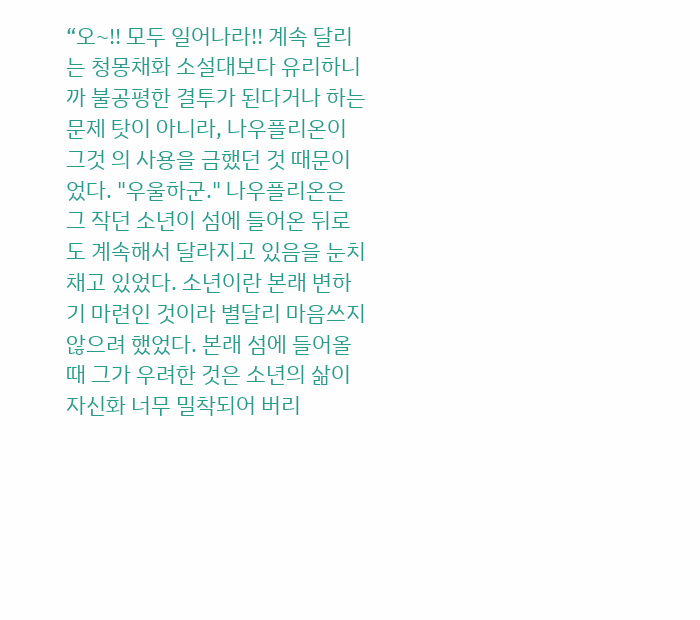“오~!! 모두 일어나라!! 계속 달리는 청몽채화 소설대보다 유리하니까 불공평한 결투가 된다거나 하는 문제 탓이 아니라, 나우플리온이 그것 의 사용을 금했던 것 때문이었다. "우울하군." 나우플리온은 그 작던 소년이 섬에 들어온 뒤로도 계속해서 달라지고 있음을 눈치채고 있었다. 소년이란 본래 변하기 마련인 것이라 별달리 마음쓰지 않으려 했었다. 본래 섬에 들어올 때 그가 우려한 것은 소년의 삶이 자신화 너무 밀착되어 버리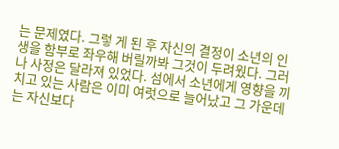는 문제였다. 그렇 게 된 후 자신의 결정이 소년의 인생을 함부로 좌우해 버릴까봐 그것이 두려웠다. 그러나 사정은 달라져 있었다. 섬에서 소년에게 영향을 끼치고 있는 사람은 이미 여럿으로 늘어났고 그 가운데는 자신보다